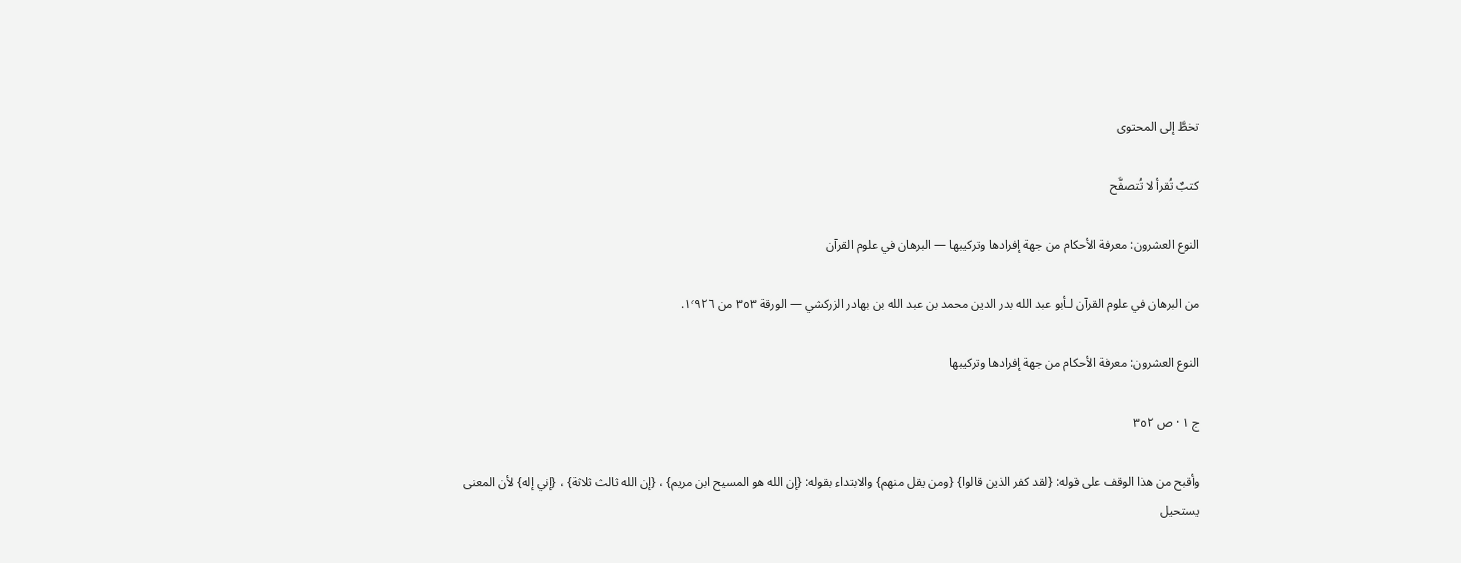تخطَّ إلى المحتوى

كتبٌ تُقرأ لا تُتصفَّح

النوع العشرون: معرفة الأحكام من جهة إفرادها وتركيبها — البرهان في علوم القرآن

من البرهان في علوم القرآن لـأبو عبد الله بدر الدين محمد بن عبد الله بن بهادر الزركشي — الورقة ٣٥٣ من ١٬٩٢٦.

النوع العشرون: معرفة الأحكام من جهة إفرادها وتركيبها

ج ١ · ص ٣٥٢

وأقبح من هذا الوقف على قوله: {لقد كفر الذين قالوا} {ومن يقل منهم} والابتداء بقوله: {إن الله هو المسيح ابن مريم} ، {إن الله ثالث ثلاثة} ، {إني إله} لأن المعنى يستحيل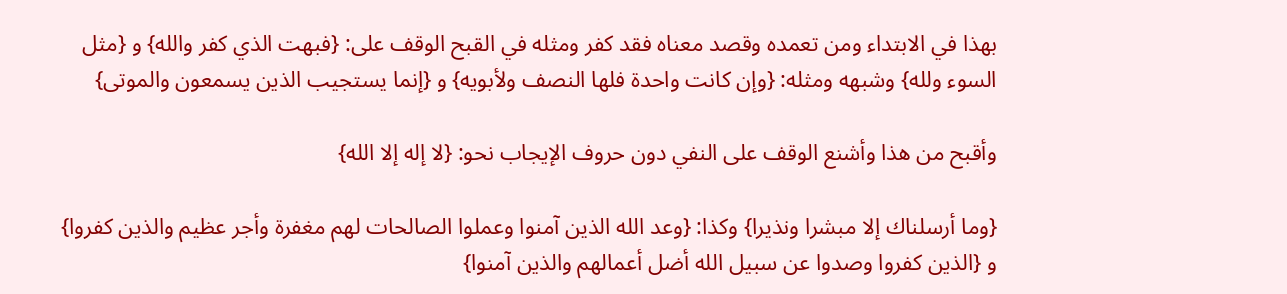بهذا في الابتداء ومن تعمده وقصد معناه فقد كفر ومثله في القبح الوقف على: {فبهت الذي كفر والله} و {مثل السوء ولله} وشبهه ومثله: {وإن كانت واحدة فلها النصف ولأبويه} و {إنما يستجيب الذين يسمعون والموتى}

وأقبح من هذا وأشنع الوقف على النفي دون حروف الإيجاب نحو: {لا إله إلا الله}

{وما أرسلناك إلا مبشرا ونذيرا} وكذا: {وعد الله الذين آمنوا وعملوا الصالحات لهم مغفرة وأجر عظيم والذين كفروا} و {الذين كفروا وصدوا عن سبيل الله أضل أعمالهم والذين آمنوا}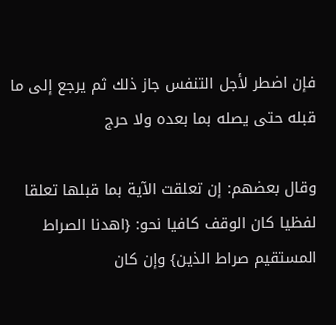فإن اضطر لأجل التنفس جاز ذلك ثم يرجع إلى ما قبله حتى يصله بما بعده ولا حرج

وقال بعضهم: إن تعلقت الآية بما قبلها تعلقا لفظيا كان الوقف كافيا نحو: {اهدنا الصراط المستقيم صراط الذين} وإن كان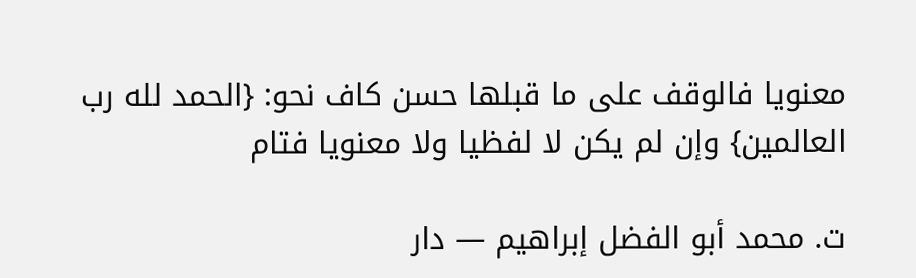معنويا فالوقف على ما قبلها حسن كاف نحو: {الحمد لله رب العالمين} وإن لم يكن لا لفظيا ولا معنويا فتام

ت. محمد أبو الفضل إبراهيم — دار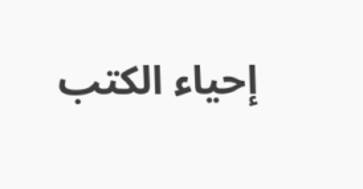إحياء الكتب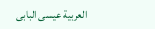العربية عيسى البابى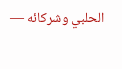الحلبي وشركائه —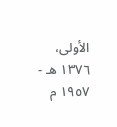الأولى، ١٣٧٦ هـ - ١٩٥٧ م